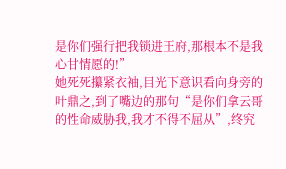是你们强行把我锁进王府,那根本不是我心甘情愿的!”
她死死攥紧衣袖,目光下意识看向身旁的叶鼎之,到了嘴边的那句“是你们拿云哥的性命威胁我,我才不得不屈从”,终究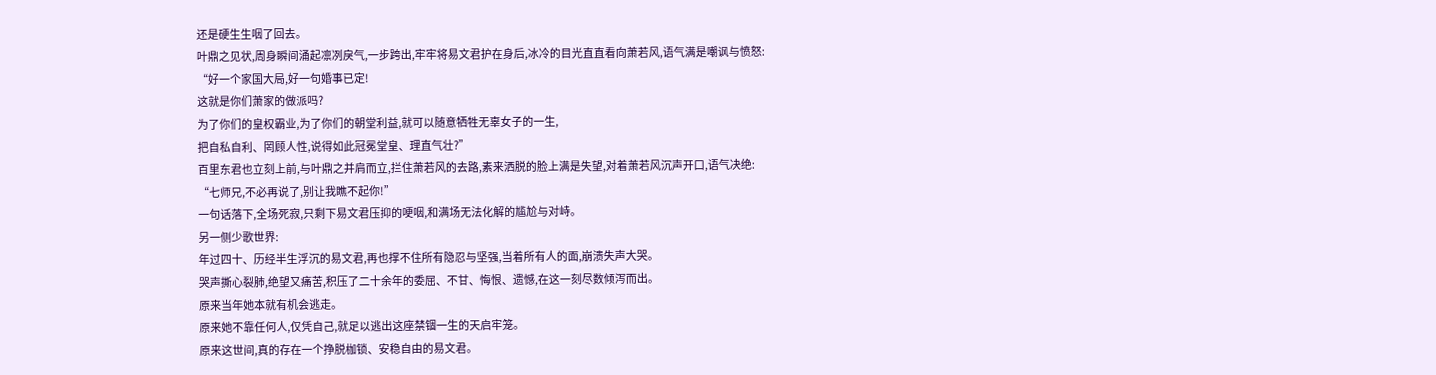还是硬生生咽了回去。
叶鼎之见状,周身瞬间涌起凛冽戾气,一步跨出,牢牢将易文君护在身后,冰冷的目光直直看向萧若风,语气满是嘲讽与愤怒:
“好一个家国大局,好一句婚事已定!
这就是你们萧家的做派吗?
为了你们的皇权霸业,为了你们的朝堂利益,就可以随意牺牲无辜女子的一生,
把自私自利、罔顾人性,说得如此冠冕堂皇、理直气壮?”
百里东君也立刻上前,与叶鼎之并肩而立,拦住萧若风的去路,素来洒脱的脸上满是失望,对着萧若风沉声开口,语气决绝:
“七师兄,不必再说了,别让我瞧不起你!”
一句话落下,全场死寂,只剩下易文君压抑的哽咽,和满场无法化解的尴尬与对峙。
另一侧少歌世界:
年过四十、历经半生浮沉的易文君,再也撑不住所有隐忍与坚强,当着所有人的面,崩溃失声大哭。
哭声撕心裂肺,绝望又痛苦,积压了二十余年的委屈、不甘、悔恨、遗憾,在这一刻尽数倾泻而出。
原来当年她本就有机会逃走。
原来她不靠任何人,仅凭自己,就足以逃出这座禁锢一生的天启牢笼。
原来这世间,真的存在一个挣脱枷锁、安稳自由的易文君。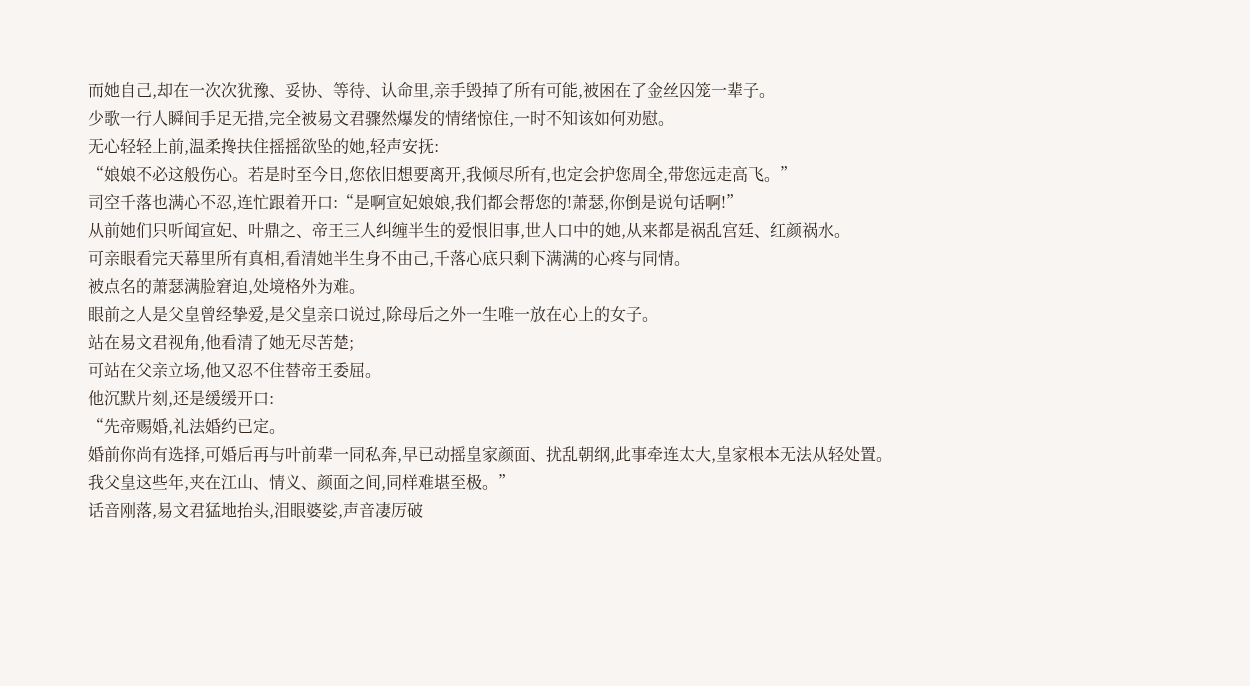而她自己,却在一次次犹豫、妥协、等待、认命里,亲手毁掉了所有可能,被困在了金丝囚笼一辈子。
少歌一行人瞬间手足无措,完全被易文君骤然爆发的情绪惊住,一时不知该如何劝慰。
无心轻轻上前,温柔搀扶住摇摇欲坠的她,轻声安抚:
“娘娘不必这般伤心。若是时至今日,您依旧想要离开,我倾尽所有,也定会护您周全,带您远走高飞。”
司空千落也满心不忍,连忙跟着开口:“是啊宣妃娘娘,我们都会帮您的!萧瑟,你倒是说句话啊!”
从前她们只听闻宣妃、叶鼎之、帝王三人纠缠半生的爱恨旧事,世人口中的她,从来都是祸乱宫廷、红颜祸水。
可亲眼看完天幕里所有真相,看清她半生身不由己,千落心底只剩下满满的心疼与同情。
被点名的萧瑟满脸窘迫,处境格外为难。
眼前之人是父皇曾经挚爱,是父皇亲口说过,除母后之外一生唯一放在心上的女子。
站在易文君视角,他看清了她无尽苦楚;
可站在父亲立场,他又忍不住替帝王委屈。
他沉默片刻,还是缓缓开口:
“先帝赐婚,礼法婚约已定。
婚前你尚有选择,可婚后再与叶前辈一同私奔,早已动摇皇家颜面、扰乱朝纲,此事牵连太大,皇家根本无法从轻处置。
我父皇这些年,夹在江山、情义、颜面之间,同样难堪至极。”
话音刚落,易文君猛地抬头,泪眼婆娑,声音凄厉破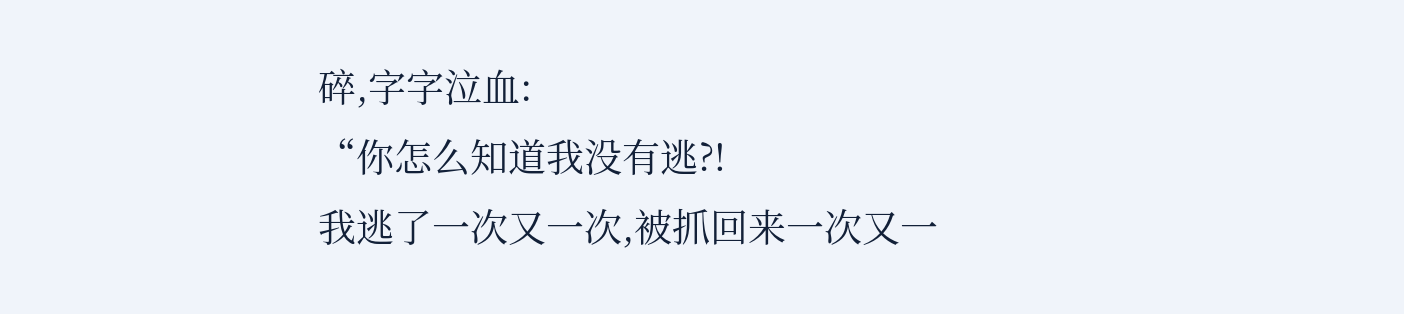碎,字字泣血:
“你怎么知道我没有逃?!
我逃了一次又一次,被抓回来一次又一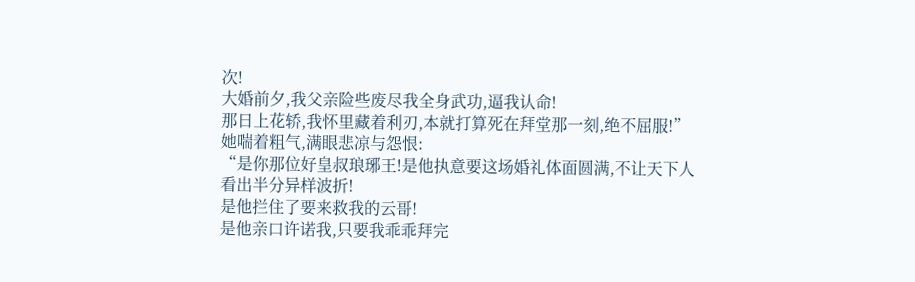次!
大婚前夕,我父亲险些废尽我全身武功,逼我认命!
那日上花轿,我怀里藏着利刃,本就打算死在拜堂那一刻,绝不屈服!”
她喘着粗气,满眼悲凉与怨恨:
“是你那位好皇叔琅琊王!是他执意要这场婚礼体面圆满,不让天下人看出半分异样波折!
是他拦住了要来救我的云哥!
是他亲口许诺我,只要我乖乖拜完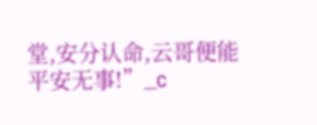堂,安分认命,云哥便能平安无事!”_c